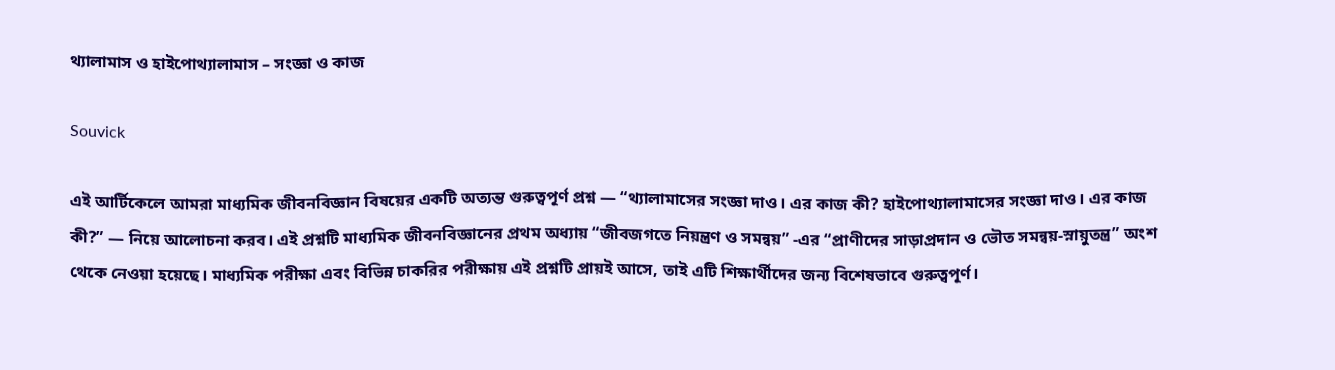থ্যালামাস ও হাইপোথ্যালামাস – সংজ্ঞা ও কাজ

Souvick

এই আর্টিকেলে আমরা মাধ্যমিক জীবনবিজ্ঞান বিষয়ের একটি অত্যন্ত গুরুত্বপূর্ণ প্রশ্ন — “থ্যালামাসের সংজ্ঞা দাও। এর কাজ কী? হাইপোথ্যালামাসের সংজ্ঞা দাও। এর কাজ কী?” — নিয়ে আলোচনা করব। এই প্রশ্নটি মাধ্যমিক জীবনবিজ্ঞানের প্রথম অধ্যায় “জীবজগতে নিয়ন্ত্রণ ও সমন্বয়” -এর “প্রাণীদের সাড়াপ্রদান ও ভৌত সমন্বয়-স্নায়ুতন্ত্র” অংশ থেকে নেওয়া হয়েছে। মাধ্যমিক পরীক্ষা এবং বিভিন্ন চাকরির পরীক্ষায় এই প্রশ্নটি প্রায়ই আসে, তাই এটি শিক্ষার্থীদের জন্য বিশেষভাবে গুরুত্বপূর্ণ।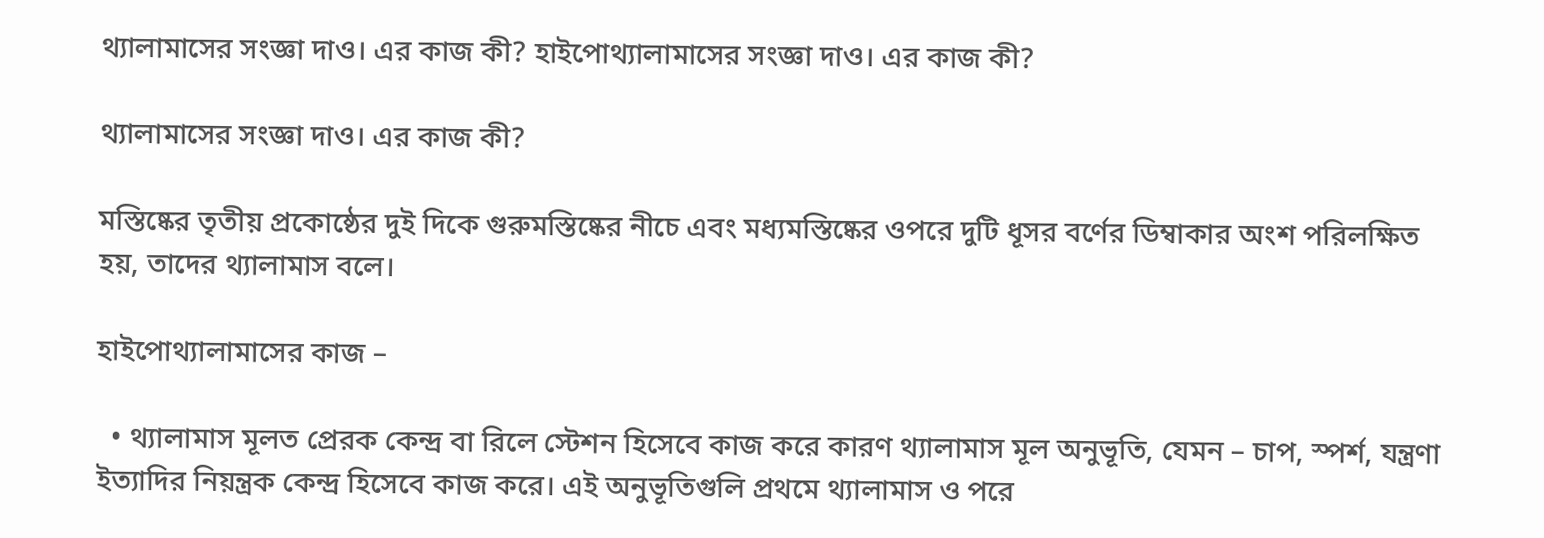থ্যালামাসের সংজ্ঞা দাও। এর কাজ কী? হাইপোথ্যালামাসের সংজ্ঞা দাও। এর কাজ কী?

থ্যালামাসের সংজ্ঞা দাও। এর কাজ কী?

মস্তিষ্কের তৃতীয় প্রকোষ্ঠের দুই দিকে গুরুমস্তিষ্কের নীচে এবং মধ্যমস্তিষ্কের ওপরে দুটি ধূসর বর্ণের ডিম্বাকার অংশ পরিলক্ষিত হয়, তাদের থ্যালামাস বলে।

হাইপোথ্যালামাসের কাজ –

  • থ্যালামাস মূলত প্রেরক কেন্দ্র বা রিলে স্টেশন হিসেবে কাজ করে কারণ থ্যালামাস মূল অনুভূতি, যেমন – চাপ, স্পর্শ, যন্ত্রণা ইত্যাদির নিয়ন্ত্রক কেন্দ্র হিসেবে কাজ করে। এই অনুভূতিগুলি প্রথমে থ্যালামাস ও পরে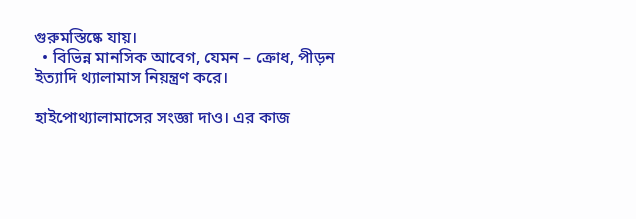গুরুমস্তিষ্কে যায়।
  • বিভিন্ন মানসিক আবেগ, যেমন – ক্রোধ, পীড়ন ইত্যাদি থ্যালামাস নিয়ন্ত্রণ করে।

হাইপোথ্যালামাসের সংজ্ঞা দাও। এর কাজ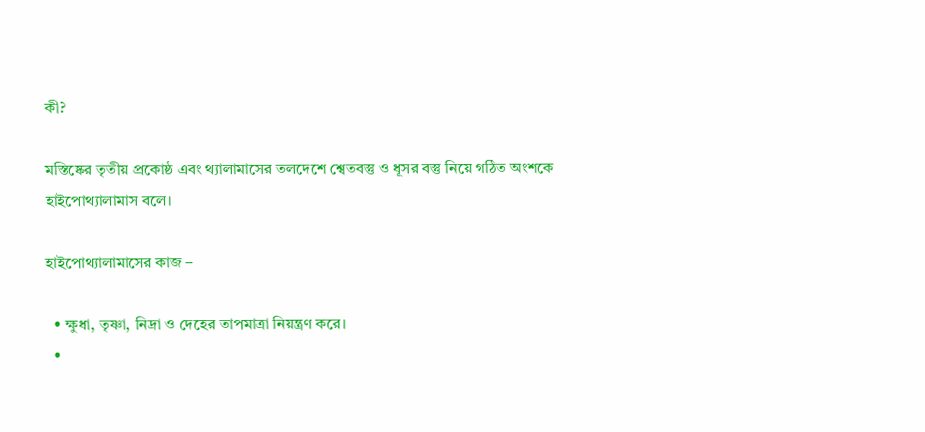কী?

মস্তিষ্কের তৃতীয় প্রকোষ্ঠ এবং থ্যালামাসের তলদেশে শ্বেতবস্তু ও ধূসর বস্তু নিয়ে গঠিত অংশকে হাইপোথ্যালামাস বলে।

হাইপোথ্যালামাসের কাজ –

  • ক্ষুধা, তৃষ্ণা, নিদ্রা ও দেহের তাপমাত্রা নিয়ন্ত্রণ করে।
  •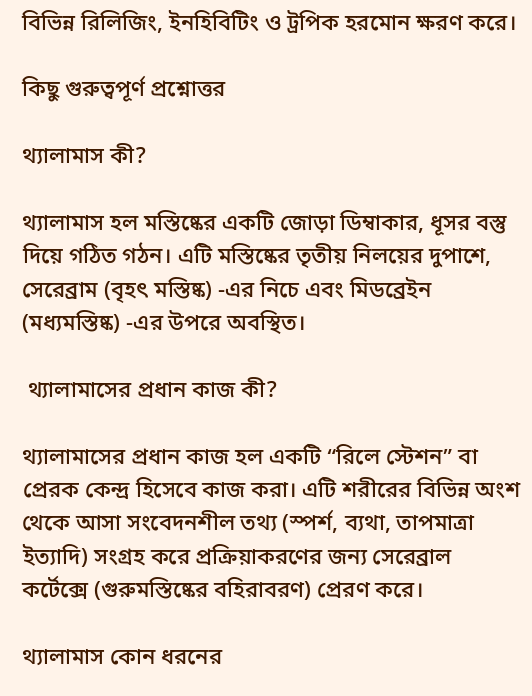বিভিন্ন রিলিজিং, ইনহিবিটিং ও ট্রপিক হরমোন ক্ষরণ করে।

কিছু গুরুত্বপূর্ণ প্রশ্নোত্তর

থ্যালামাস কী?

থ্যালামাস হল মস্তিষ্কের একটি জোড়া ডিম্বাকার, ধূসর বস্তু দিয়ে গঠিত গঠন। এটি মস্তিষ্কের তৃতীয় নিলয়ের দুপাশে, সেরেব্রাম (বৃহৎ মস্তিষ্ক) -এর নিচে এবং মিডব্রেইন (মধ্যমস্তিষ্ক) -এর উপরে অবস্থিত।

 থ্যালামাসের প্রধান কাজ কী?

থ্যালামাসের প্রধান কাজ হল একটি “রিলে স্টেশন” বা প্রেরক কেন্দ্র হিসেবে কাজ করা। এটি শরীরের বিভিন্ন অংশ থেকে আসা সংবেদনশীল তথ্য (স্পর্শ, ব্যথা, তাপমাত্রা ইত্যাদি) সংগ্রহ করে প্রক্রিয়াকরণের জন্য সেরেব্রাল কর্টেক্সে (গুরুমস্তিষ্কের বহিরাবরণ) প্রেরণ করে।

থ্যালামাস কোন ধরনের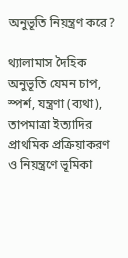অনুভূতি নিয়ন্ত্রণ করে?

থ্যালামাস দৈহিক অনুভূতি যেমন চাপ, স্পর্শ, যন্ত্রণা (ব্যথা), তাপমাত্রা ইত্যাদির প্রাথমিক প্রক্রিয়াকরণ ও নিয়ন্ত্রণে ভূমিকা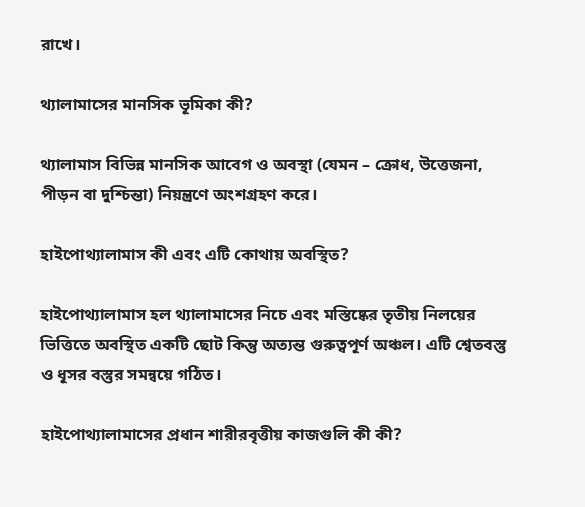রাখে।

থ্যালামাসের মানসিক ভূমিকা কী?

থ্যালামাস বিভিন্ন মানসিক আবেগ ও অবস্থা (যেমন – ক্রোধ, উত্তেজনা, পীড়ন বা দুশ্চিন্তা) নিয়ন্ত্রণে অংশগ্রহণ করে।

হাইপোথ্যালামাস কী এবং এটি কোথায় অবস্থিত?

হাইপোথ্যালামাস হল থ্যালামাসের নিচে এবং মস্তিষ্কের তৃতীয় নিলয়ের ভিত্তিতে অবস্থিত একটি ছোট কিন্তু অত্যন্ত গুরুত্বপূর্ণ অঞ্চল। এটি শ্বেতবস্তু ও ধূসর বস্তুর সমন্বয়ে গঠিত।

হাইপোথ্যালামাসের প্রধান শারীরবৃত্তীয় কাজগুলি কী কী?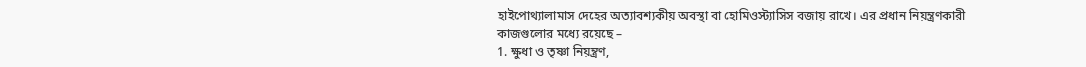হাইপোথ্যালামাস দেহের অত্যাবশ্যকীয় অবস্থা বা হোমিওস্ট্যাসিস বজায় রাখে। এর প্রধান নিয়ন্ত্রণকারী কাজগুলোর মধ্যে রয়েছে –
1. ক্ষুধা ও তৃষ্ণা নিয়ন্ত্রণ,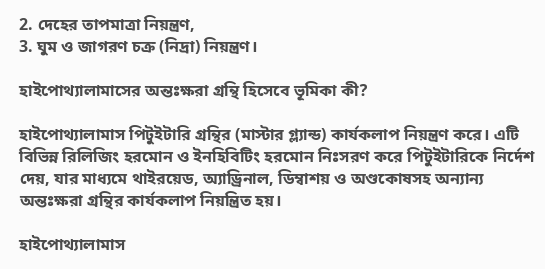2. দেহের তাপমাত্রা নিয়ন্ত্রণ,
3. ঘুম ও জাগরণ চক্র (নিদ্রা) নিয়ন্ত্রণ।

হাইপোথ্যালামাসের অন্তঃক্ষরা গ্রন্থি হিসেবে ভূমিকা কী?

হাইপোথ্যালামাস পিটুইটারি গ্রন্থির (মাস্টার গ্ল্যান্ড) কার্যকলাপ নিয়ন্ত্রণ করে। এটি বিভিন্ন রিলিজিং হরমোন ও ইনহিবিটিং হরমোন নিঃসরণ করে পিটুইটারিকে নির্দেশ দেয়, যার মাধ্যমে থাইরয়েড, অ্যাড্রিনাল, ডিম্বাশয় ও অণ্ডকোষসহ অন্যান্য অন্তঃক্ষরা গ্রন্থির কার্যকলাপ নিয়ন্ত্রিত হয়।

হাইপোথ্যালামাস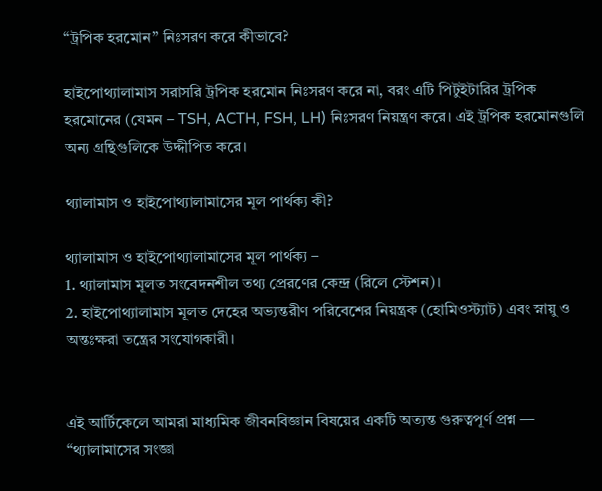“ট্রপিক হরমোন” নিঃসরণ করে কীভাবে?

হাইপোথ্যালামাস সরাসরি ট্রপিক হরমোন নিঃসরণ করে না, বরং এটি পিটুইটারির ট্রপিক হরমোনের (যেমন – TSH, ACTH, FSH, LH) নিঃসরণ নিয়ন্ত্রণ করে। এই ট্রপিক হরমোনগুলি অন্য গ্রন্থিগুলিকে উদ্দীপিত করে।

থ্যালামাস ও হাইপোথ্যালামাসের মূল পার্থক্য কী?

থ্যালামাস ও হাইপোথ্যালামাসের মূল পার্থক্য –
1. থ্যালামাস মূলত সংবেদনশীল তথ্য প্রেরণের কেন্দ্র (রিলে স্টেশন)।
2. হাইপোথ্যালামাস মূলত দেহের অভ্যন্তরীণ পরিবেশের নিয়ন্ত্রক (হোমিওস্ট্যাট) এবং স্নায়ু ও অন্তঃক্ষরা তন্ত্রের সংযোগকারী।


এই আর্টিকেলে আমরা মাধ্যমিক জীবনবিজ্ঞান বিষয়ের একটি অত্যন্ত গুরুত্বপূর্ণ প্রশ্ন — “থ্যালামাসের সংজ্ঞা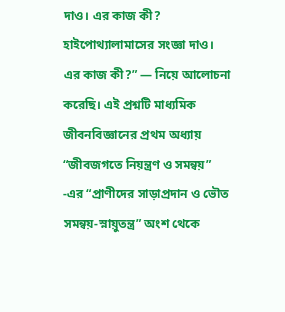দাও। এর কাজ কী? হাইপোথ্যালামাসের সংজ্ঞা দাও। এর কাজ কী?” — নিয়ে আলোচনা করেছি। এই প্রশ্নটি মাধ্যমিক জীবনবিজ্ঞানের প্রথম অধ্যায় “জীবজগতে নিয়ন্ত্রণ ও সমন্বয়” -এর “প্রাণীদের সাড়াপ্রদান ও ভৌত সমন্বয়-স্নায়ুতন্ত্র” অংশ থেকে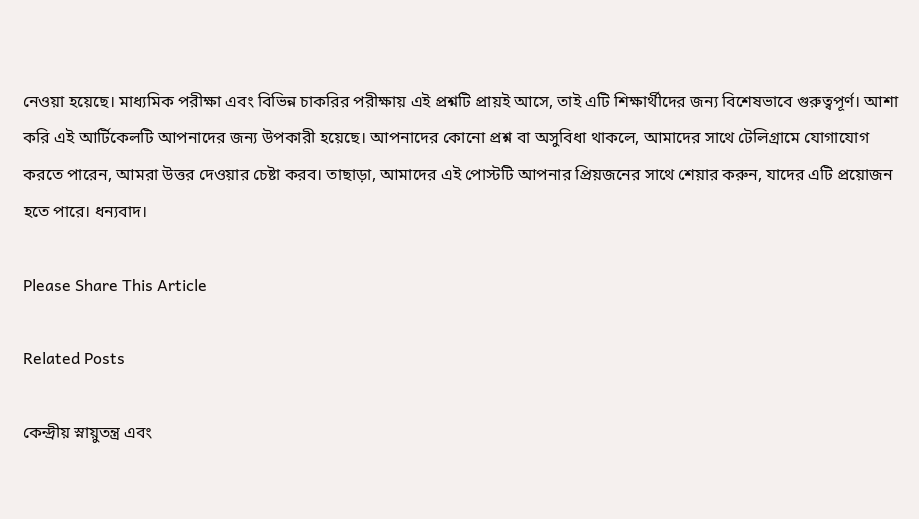নেওয়া হয়েছে। মাধ্যমিক পরীক্ষা এবং বিভিন্ন চাকরির পরীক্ষায় এই প্রশ্নটি প্রায়ই আসে, তাই এটি শিক্ষার্থীদের জন্য বিশেষভাবে গুরুত্বপূর্ণ। আশা করি এই আর্টিকেলটি আপনাদের জন্য উপকারী হয়েছে। আপনাদের কোনো প্রশ্ন বা অসুবিধা থাকলে, আমাদের সাথে টেলিগ্রামে যোগাযোগ করতে পারেন, আমরা উত্তর দেওয়ার চেষ্টা করব। তাছাড়া, আমাদের এই পোস্টটি আপনার প্রিয়জনের সাথে শেয়ার করুন, যাদের এটি প্রয়োজন হতে পারে। ধন্যবাদ।

Please Share This Article

Related Posts

কেন্দ্রীয় স্নায়ুতন্ত্র এবং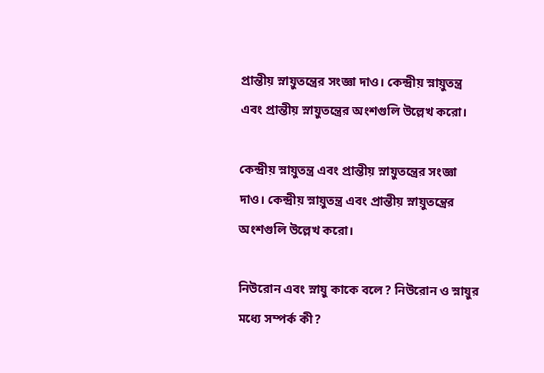প্রান্তীয় স্নায়ুতন্ত্রের সংজ্ঞা দাও। কেন্দ্রীয় স্নায়ুতন্ত্র এবং প্রান্তীয় স্নায়ুতন্ত্রের অংশগুলি উল্লেখ করো।

কেন্দ্রীয় স্নায়ুতন্ত্র এবং প্রান্তীয় স্নায়ুতন্ত্রের সংজ্ঞা দাও। কেন্দ্রীয় স্নায়ুতন্ত্র এবং প্রান্তীয় স্নায়ুতন্ত্রের অংশগুলি উল্লেখ করো।

নিউরোন এবং স্নায়ু কাকে বলে? নিউরোন ও স্নায়ুর মধ্যে সম্পর্ক কী?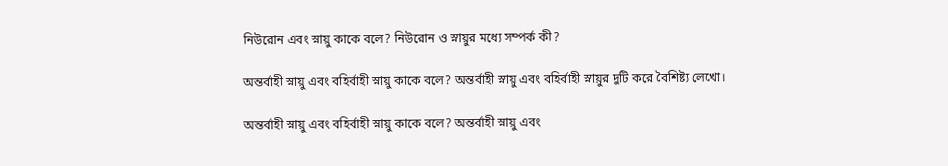নিউরোন এবং স্নায়ু কাকে বলে? নিউরোন ও স্নায়ুর মধ্যে সম্পর্ক কী?

অন্তর্বাহী স্নায়ু এবং বহির্বাহী স্নায়ু কাকে বলে? অন্তর্বাহী স্নায়ু এবং বহির্বাহী স্নায়ুর দুটি করে বৈশিষ্ট্য লেখো।

অন্তর্বাহী স্নায়ু এবং বহির্বাহী স্নায়ু কাকে বলে? অন্তর্বাহী স্নায়ু এবং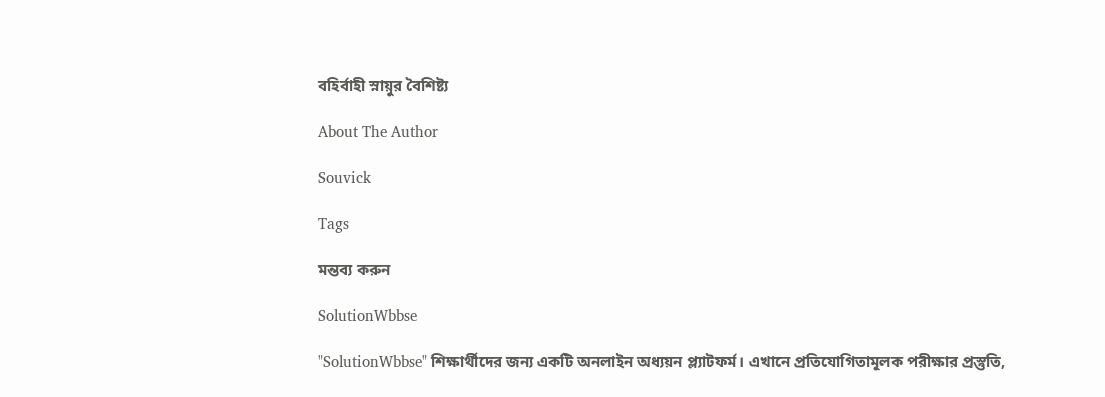বহির্বাহী স্নায়ুর বৈশিষ্ট্য

About The Author

Souvick

Tags

মন্তব্য করুন

SolutionWbbse

"SolutionWbbse" শিক্ষার্থীদের জন্য একটি অনলাইন অধ্যয়ন প্ল্যাটফর্ম। এখানে প্রতিযোগিতামূলক পরীক্ষার প্রস্তুতি,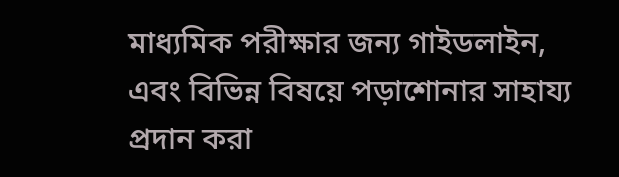মাধ্যমিক পরীক্ষার জন্য গাইডলাইন, এবং বিভিন্ন বিষয়ে পড়াশোনার সাহায্য প্রদান করা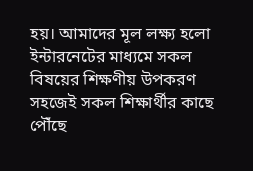হয়। আমাদের মূল লক্ষ্য হলো ইন্টারনেটের মাধ্যমে সকল বিষয়ের শিক্ষণীয় উপকরণ সহজেই সকল শিক্ষার্থীর কাছে পৌঁছে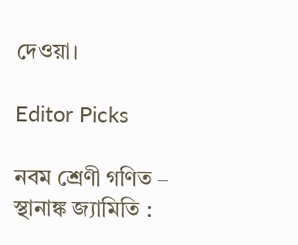দেওয়া।

Editor Picks

নবম শ্রেণী গণিত – স্থানাঙ্ক জ্যামিতি :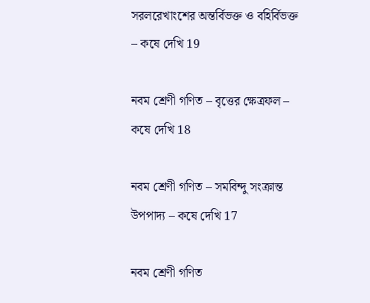সরলরেখাংশের অন্তর্বিভক্ত ও বহির্বিভক্ত – কষে দেখি 19

নবম শ্রেণী গণিত – বৃত্তের ক্ষেত্রফল – কষে দেখি 18

নবম শ্রেণী গণিত – সমবিন্দু সংক্রান্ত উপপাদ্য – কষে দেখি 17

নবম শ্রেণী গণিত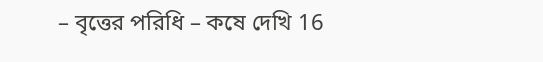– বৃত্তের পরিধি – কষে দেখি 16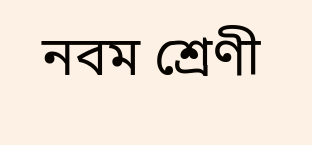নবম শ্রেণী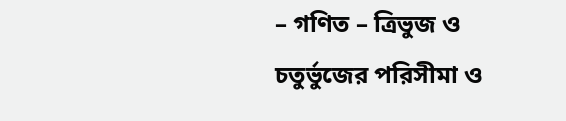– গণিত – ত্রিভুজ ও চতুর্ভুজের পরিসীমা ও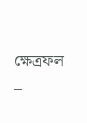ক্ষেত্রফল –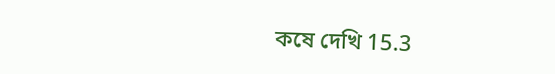কষে দেখি 15.3